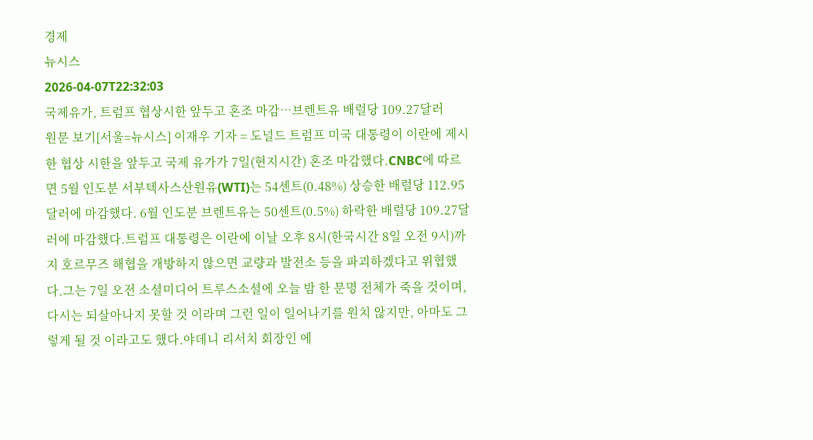경제
뉴시스
2026-04-07T22:32:03
국제유가, 트럼프 협상시한 앞두고 혼조 마감…브렌트유 배럴당 109.27달러
원문 보기[서울=뉴시스] 이재우 기자 = 도널드 트럼프 미국 대통령이 이란에 제시한 협상 시한을 앞두고 국제 유가가 7일(현지시간) 혼조 마감했다.CNBC에 따르면 5월 인도분 서부텍사스산원유(WTI)는 54센트(0.48%) 상승한 배럴당 112.95달러에 마감했다. 6월 인도분 브렌트유는 50센트(0.5%) 하락한 배럴당 109.27달러에 마감했다.트럼프 대통령은 이란에 이날 오후 8시(한국시간 8일 오전 9시)까지 호르무즈 해협을 개방하지 않으면 교량과 발전소 등을 파괴하겠다고 위협했다.그는 7일 오전 소셜미디어 트루스소셜에 오늘 밤 한 문명 전체가 죽을 것이며, 다시는 되살아나지 못할 것 이라며 그런 일이 일어나기를 원치 않지만, 아마도 그렇게 될 것 이라고도 했다.야데니 리서치 회장인 에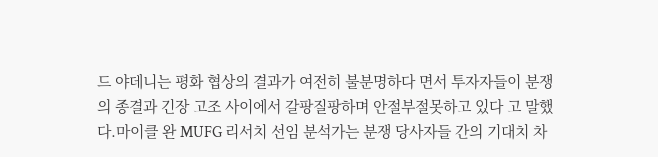드 야데니는 평화 협상의 결과가 여전히 불분명하다 면서 투자자들이 분쟁의 종결과 긴장 고조 사이에서 갈팡질팡하며 안절부절못하고 있다 고 말했다.마이클 완 MUFG 리서치 선임 분석가는 분쟁 당사자들 간의 기대치 차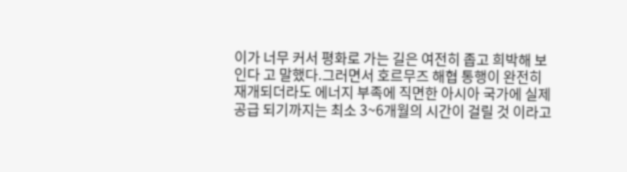이가 너무 커서 평화로 가는 길은 여전히 좁고 희박해 보인다 고 말했다.그러면서 호르무즈 해협 통행이 완전히 재개되더라도 에너지 부족에 직면한 아시아 국가에 실제 공급 되기까지는 최소 3~6개월의 시간이 걸릴 것 이라고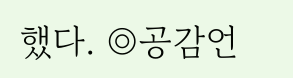했다. ◎공감언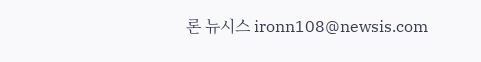론 뉴시스 ironn108@newsis.com